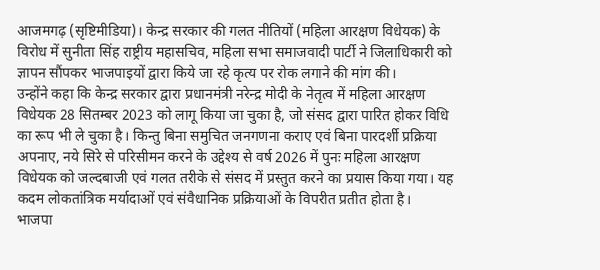आजमगढ़ (सृष्टिमीडिया)। केन्द्र सरकार की गलत नीतियों (महिला आरक्षण विधेयक) के विरोध में सुनीता सिंह राष्ट्रीय महासचिव, महिला सभा समाजवादी पार्टी ने जिलाधिकारी को ज्ञापन सौंपकर भाजपाइयों द्वारा किये जा रहे कृत्य पर रोक लगाने की मांग की।
उन्होंने कहा कि केन्द्र सरकार द्वारा प्रधानमंत्री नरेन्द्र मोदी के नेतृत्व में महिला आरक्षण विधेयक 28 सितम्बर 2023 को लागू किया जा चुका है, जो संसद द्वारा पारित होकर विधि का रूप भी ले चुका है। किन्तु बिना समुचित जनगणना कराए एवं बिना पारदर्शी प्रक्रिया अपनाए, नये सिरे से परिसीमन करने के उद्देश्य से वर्ष 2026 में पुनः महिला आरक्षण विधेयक को जल्दबाजी एवं गलत तरीके से संसद में प्रस्तुत करने का प्रयास किया गया। यह कदम लोकतांत्रिक मर्यादाओं एवं संवैधानिक प्रक्रियाओं के विपरीत प्रतीत होता है।
भाजपा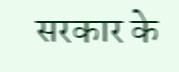सरकार के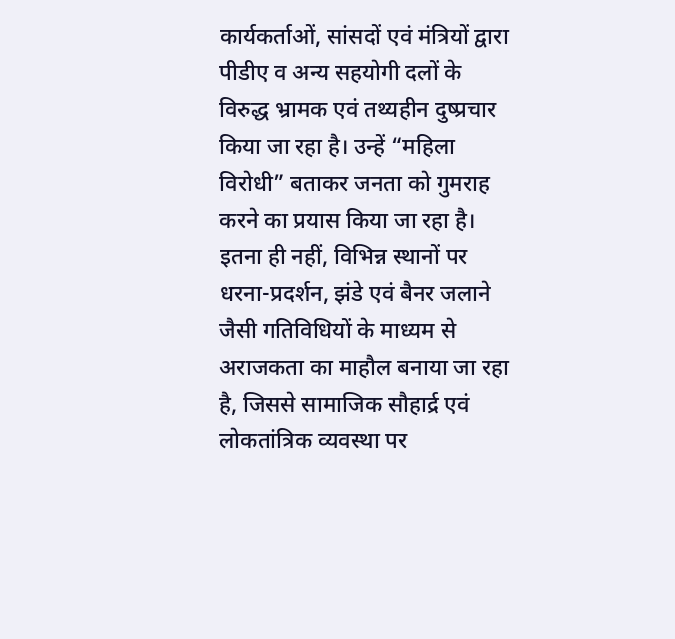कार्यकर्ताओं, सांसदों एवं मंत्रियों द्वारा पीडीए व अन्य सहयोगी दलों के विरुद्ध भ्रामक एवं तथ्यहीन दुष्प्रचार किया जा रहा है। उन्हें “महिला विरोधी” बताकर जनता को गुमराह करने का प्रयास किया जा रहा है। इतना ही नहीं, विभिन्न स्थानों पर धरना-प्रदर्शन, झंडे एवं बैनर जलाने जैसी गतिविधियों के माध्यम से अराजकता का माहौल बनाया जा रहा है, जिससे सामाजिक सौहार्द्र एवं लोकतांत्रिक व्यवस्था पर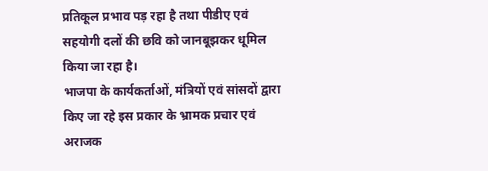प्रतिकूल प्रभाव पड़ रहा है तथा पीडीए एवं सहयोगी दलों की छवि को जानबूझकर धूमिल किया जा रहा है।
भाजपा के कार्यकर्ताओं, मंत्रियों एवं सांसदों द्वारा किए जा रहे इस प्रकार के भ्रामक प्रचार एवं अराजक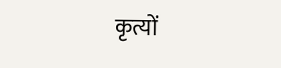कृत्यों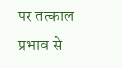पर तत्काल प्रभाव से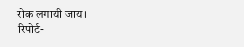रोक लगायी जाय।
रिपोर्ट-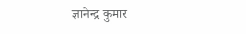ज्ञानेन्द्र कुमार